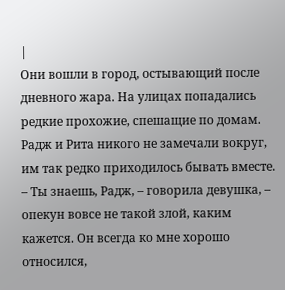|
Они вошли в город, остывающий после дневного жара. На улицах попадались редкие прохожие, спешащие по домам. Радж и Рита никого не замечали вокруг, им так редко приходилось бывать вместе.
– Ты знаешь, Радж, – говорила девушка, – опекун вовсе не такой злой, каким кажется. Он всегда ко мне хорошо относился,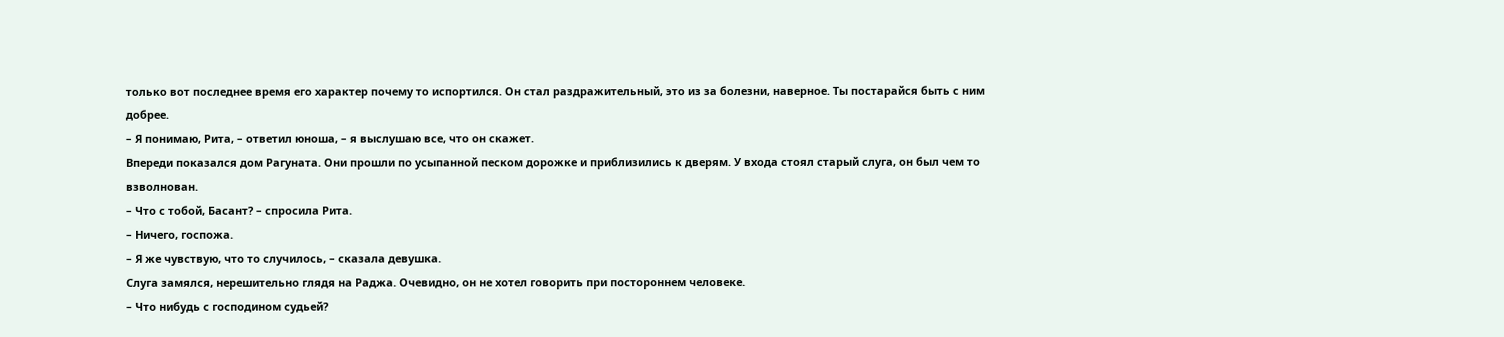только вот последнее время его характер почему то испортился. Он стал раздражительный, это из за болезни, наверное. Ты постарайся быть с ним добрее.
– Я понимаю, Рита, – ответил юноша, – я выслушаю все, что он скажет.
Впереди показался дом Рагуната. Они прошли по усыпанной песком дорожке и приблизились к дверям. У входа стоял старый слуга, он был чем то взволнован.
– Что с тобой, Басант? – спросила Рита.
– Ничего, госпожа.
– Я же чувствую, что то случилось, – сказала девушка.
Слуга замялся, нерешительно глядя на Раджа. Очевидно, он не хотел говорить при постороннем человеке.
– Что нибудь с господином судьей?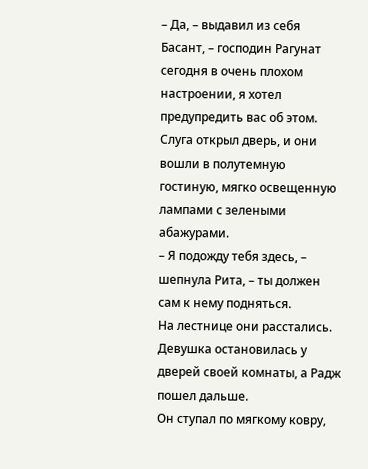– Да, – выдавил из себя Басант, – господин Рагунат сегодня в очень плохом настроении, я хотел предупредить вас об этом.
Слуга открыл дверь, и они вошли в полутемную гостиную, мягко освещенную лампами с зелеными абажурами.
– Я подожду тебя здесь, – шепнула Рита, – ты должен сам к нему подняться.
На лестнице они расстались. Девушка остановилась у дверей своей комнаты, а Радж пошел дальше.
Он ступал по мягкому ковру,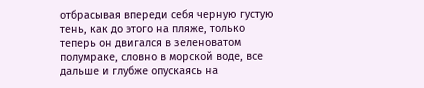отбрасывая впереди себя черную густую тень, как до этого на пляже, только теперь он двигался в зеленоватом полумраке, словно в морской воде, все дальше и глубже опускаясь на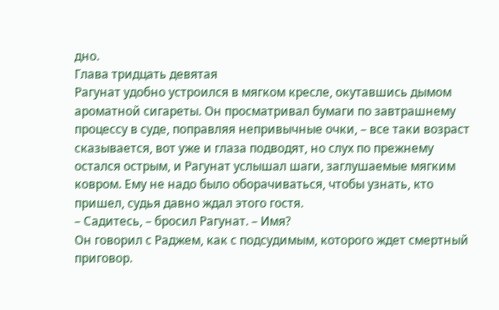дно.
Глава тридцать девятая
Рагунат удобно устроился в мягком кресле, окутавшись дымом ароматной сигареты. Он просматривал бумаги по завтрашнему процессу в суде, поправляя непривычные очки, – все таки возраст сказывается, вот уже и глаза подводят, но слух по прежнему остался острым, и Рагунат услышал шаги, заглушаемые мягким ковром. Ему не надо было оборачиваться, чтобы узнать, кто пришел, судья давно ждал этого гостя.
– Садитесь, – бросил Рагунат. – Имя?
Он говорил с Раджем, как с подсудимым, которого ждет смертный приговор.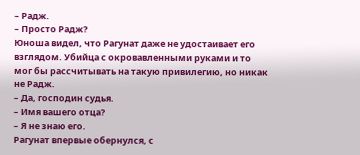– Радж.
– Просто Радж?
Юноша видел, что Рагунат даже не удостаивает его взглядом. Убийца с окровавленными руками и то мог бы рассчитывать на такую привилегию, но никак не Радж.
– Да, господин судья.
– Имя вашего отца?
– Я не знаю его.
Рагунат впервые обернулся, с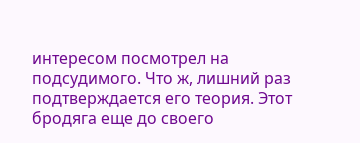интересом посмотрел на подсудимого. Что ж, лишний раз подтверждается его теория. Этот бродяга еще до своего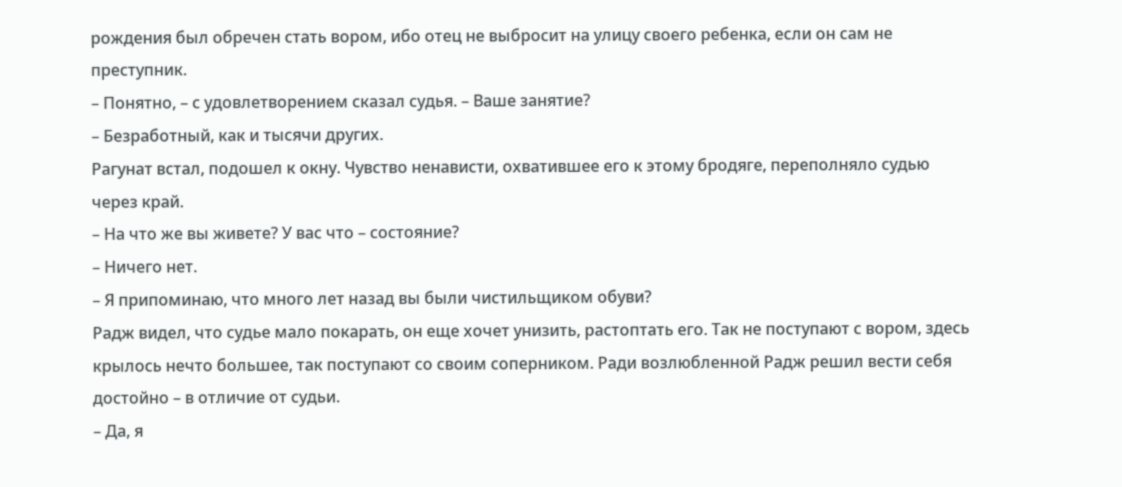рождения был обречен стать вором, ибо отец не выбросит на улицу своего ребенка, если он сам не преступник.
– Понятно, – с удовлетворением сказал судья. – Ваше занятие?
– Безработный, как и тысячи других.
Рагунат встал, подошел к окну. Чувство ненависти, охватившее его к этому бродяге, переполняло судью через край.
– На что же вы живете? У вас что – состояние?
– Ничего нет.
– Я припоминаю, что много лет назад вы были чистильщиком обуви?
Радж видел, что судье мало покарать, он еще хочет унизить, растоптать его. Так не поступают с вором, здесь крылось нечто большее, так поступают со своим соперником. Ради возлюбленной Радж решил вести себя достойно – в отличие от судьи.
– Да, я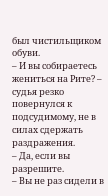был чистильщиком обуви.
– И вы собираетесь жениться на Рите? – судья резко повернулся к подсудимому, не в силах сдержать раздражения.
– Да, если вы разрешите.
– Вы не раз сидели в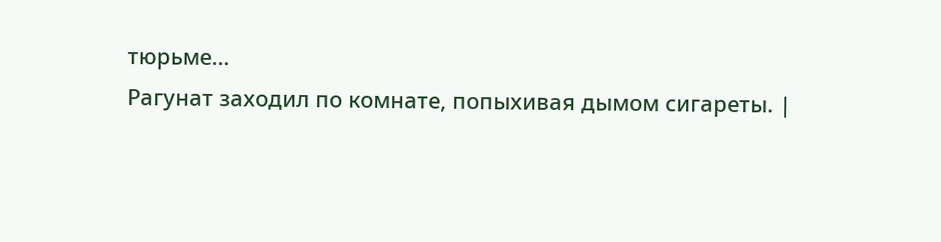тюрьме…
Рагунат заходил по комнате, попыхивая дымом сигареты. |